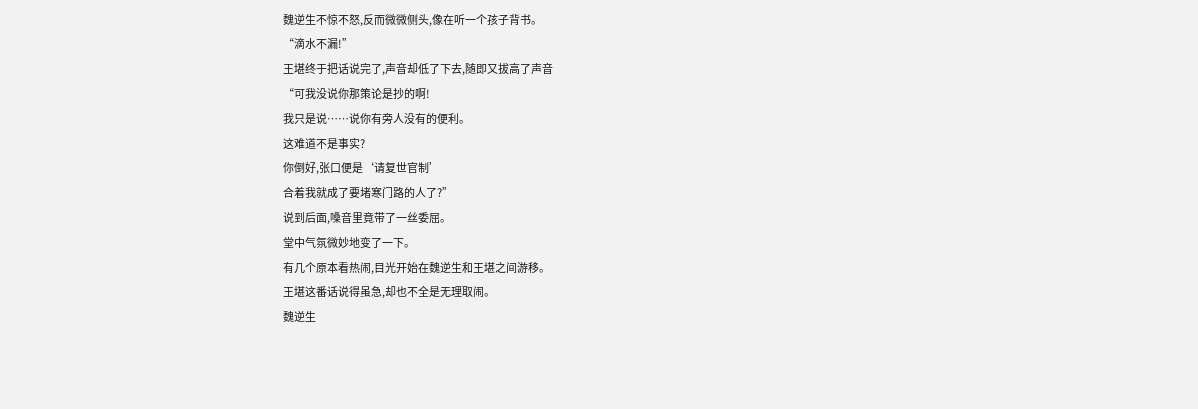魏逆生不惊不怒,反而微微侧头,像在听一个孩子背书。
“滴水不漏!”
王堪终于把话说完了,声音却低了下去,随即又拔高了声音
“可我没说你那策论是抄的啊!
我只是说……说你有旁人没有的便利。
这难道不是事实?
你倒好,张口便是‘请复世官制’
合着我就成了要堵寒门路的人了?”
说到后面,嗓音里竟带了一丝委屈。
堂中气氛微妙地变了一下。
有几个原本看热闹,目光开始在魏逆生和王堪之间游移。
王堪这番话说得虽急,却也不全是无理取闹。
魏逆生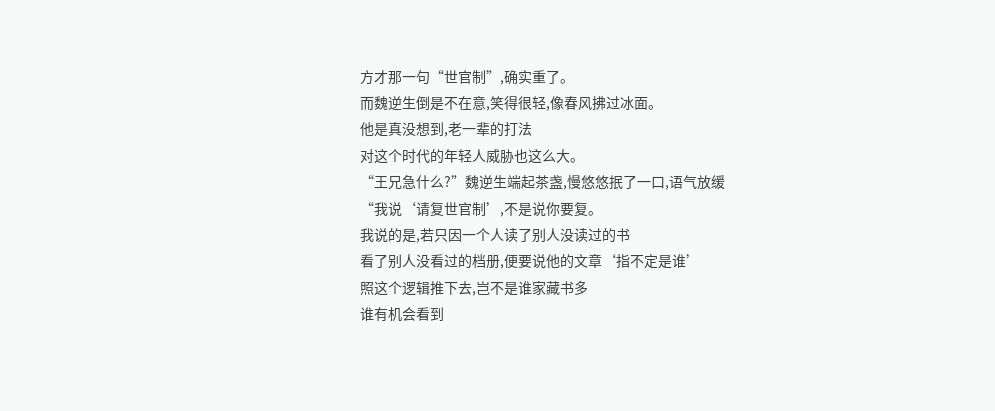方才那一句“世官制”,确实重了。
而魏逆生倒是不在意,笑得很轻,像春风拂过冰面。
他是真没想到,老一辈的打法
对这个时代的年轻人威胁也这么大。
“王兄急什么?”魏逆生端起茶盏,慢悠悠抿了一口,语气放缓
“我说‘请复世官制’,不是说你要复。
我说的是,若只因一个人读了别人没读过的书
看了别人没看过的档册,便要说他的文章‘指不定是谁’
照这个逻辑推下去,岂不是谁家藏书多
谁有机会看到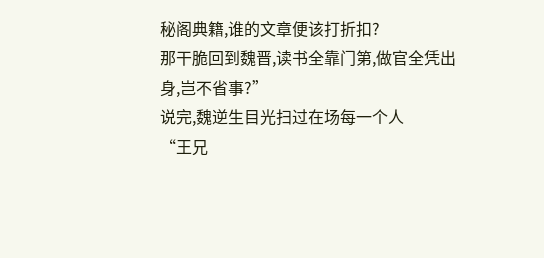秘阁典籍,谁的文章便该打折扣?
那干脆回到魏晋,读书全靠门第,做官全凭出身,岂不省事?”
说完,魏逆生目光扫过在场每一个人
“王兄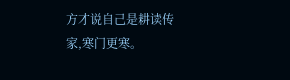方才说自己是耕读传家,寒门更寒。